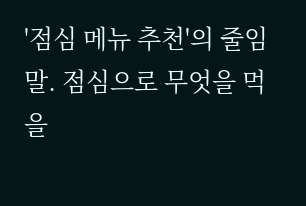'점심 메뉴 추천'의 줄임말. 점심으로 무엇을 먹을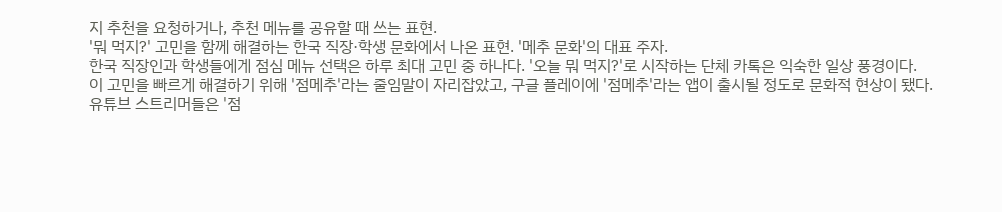지 추천을 요청하거나, 추천 메뉴를 공유할 때 쓰는 표현.
'뭐 먹지?' 고민을 함께 해결하는 한국 직장·학생 문화에서 나온 표현. '메추 문화'의 대표 주자.
한국 직장인과 학생들에게 점심 메뉴 선택은 하루 최대 고민 중 하나다. '오늘 뭐 먹지?'로 시작하는 단체 카톡은 익숙한 일상 풍경이다.
이 고민을 빠르게 해결하기 위해 '점메추'라는 줄임말이 자리잡았고, 구글 플레이에 '점메추'라는 앱이 출시될 정도로 문화적 현상이 됐다.
유튜브 스트리머들은 '점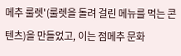메추 룰렛'(룰렛을 돌려 걸린 메뉴를 먹는 콘텐츠)을 만들었고, 이는 점메추 문화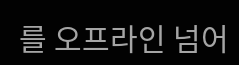를 오프라인 넘어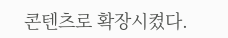콘텐츠로 확장시켰다.